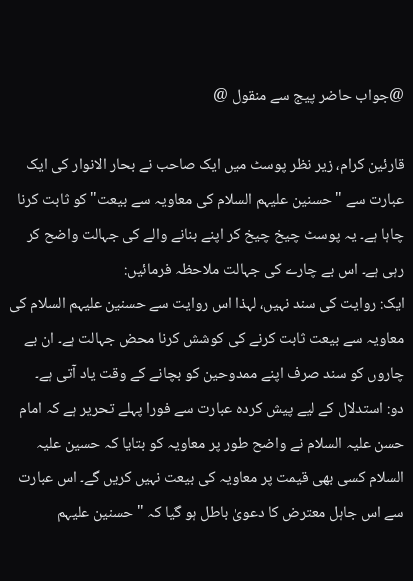@جواب حاضر پیج سے منقول @

قارئین کرام، زیر نظر پوسٹ میں ایک صاحب نے بحار الانوار کی ایک عبارت سے "حسنین علیہم السلام کی معاویہ سے بیعت" کو ثابت کرنا چاہا ہے۔ یہ پوسٹ چیخ چیخ کر اپنے بنانے والے کی جہالت واضح کر رہی ہے۔ اس بے چارے کی جہالت ملاحظہ فرمائیں:
ایک: روایت کی سند نہیں، لہذا اس روایت سے حسنین علیہم السلام کی معاویہ سے بیعت ثابت کرنے کی کوشش کرنا محض جہالت ہے۔ ان بے چاروں کو سند صرف اپنے ممدوحین کو بچانے کے وقت یاد آتی ہے۔
دو: استدلال کے لیے پیش کردہ عبارت سے فورا پہلے تحریر ہے کہ امام حسن علیہ السلام نے واضح طور پر معاویہ کو بتایا کہ حسین علیہ السلام کسی بھی قیمت پر معاویہ کی بیعت نہیں کریں گے۔ اس عبارت سے اس جاہل معترض کا دعویٰ باطل ہو گیا کہ "حسنین علیہم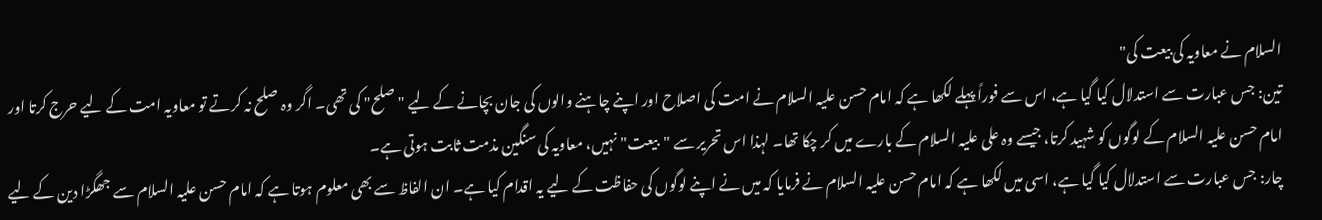السلام نے معاویہ کی بیعت کی"
تین: جس عبارت سے استدلال کیا گیا ہے، اس سے فوراً پہلے لکھا ہے کہ امام حسن علیہ السلام نے امت کی اصلاح اور اپنے چاہنے والوں کی جان بچانے کے لیے "صلح" کی تھی۔ اگر وہ صلح نہ کرتے تو معاویہ امت کے لیے حرج کرتا اور امام حسن علیہ السلام کے لوگوں کو شہید کرتا، جیسے وہ علی علیہ السلام کے بارے میں کر چکا تھا۔ لہذا اس تحریر سے "بیعت" نہیں، معاویہ کی سنگین مذمت ثابت ہوتی ہے۔
چار: جس عبارت سے استدلال کیا گیا ہے، اسی میں لکھا ہے کہ امام حسن علیہ السلام نے فرمایا کہ میں نے اپنے لوگوں کی حفاظت کے لیے یہ اقدام کیا ہے۔ ان الفاظ سے بھی معلوم ہوتا ہے کہ امام حسن علیہ السلام سے جھگڑا دین کے لیے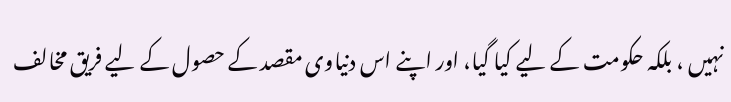نہیں ، بلکہ حکومت کے لیے کیا گیا، اور اپنے اس دنیاوی مقصد کے حصول کے لیے فریق مخالف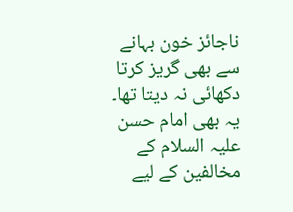ناجائز خون بہانے سے بھی گریز کرتا دکھائی نہ دیتا تھا۔ یہ بھی امام حسن علیہ السلام کے مخالفین کے لیے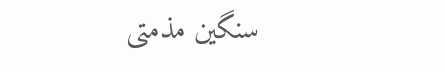سنگین مذمتی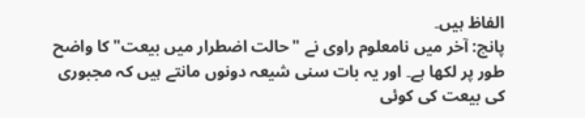الفاظ ہیں۔
پانچ: آخر میں نامعلوم راوی نے "حالت اضطرار میں بیعت" کا واضح طور پر لکھا ہے۔ اور یہ بات سنی شیعہ دونوں مانتے ہیں کہ مجبوری کی بیعت کی کوئی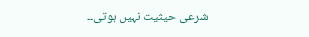شرعی حیثیت نہیں ہوتی۔۔